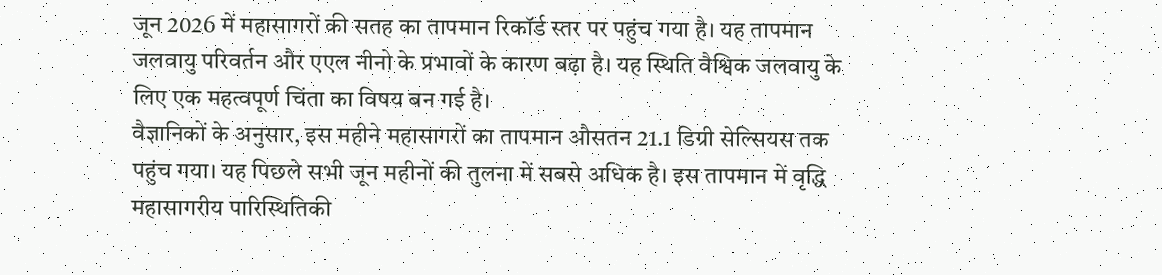जून 2026 में महासागरों की सतह का तापमान रिकॉर्ड स्तर पर पहुंच गया है। यह तापमान जलवायु परिवर्तन और एएल नीनो के प्रभावों के कारण बढ़ा है। यह स्थिति वैश्विक जलवायु के लिए एक महत्वपूर्ण चिंता का विषय बन गई है।
वैज्ञानिकों के अनुसार, इस महीने महासागरों का तापमान औसतन 21.1 डिग्री सेल्सियस तक पहुंच गया। यह पिछले सभी जून महीनों की तुलना में सबसे अधिक है। इस तापमान में वृद्धि महासागरीय पारिस्थितिकी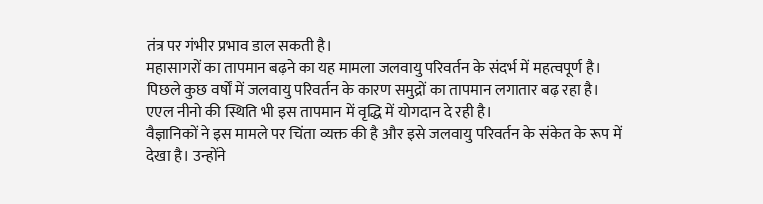तंत्र पर गंभीर प्रभाव डाल सकती है।
महासागरों का तापमान बढ़ने का यह मामला जलवायु परिवर्तन के संदर्भ में महत्वपूर्ण है। पिछले कुछ वर्षों में जलवायु परिवर्तन के कारण समुद्रों का तापमान लगातार बढ़ रहा है। एएल नीनो की स्थिति भी इस तापमान में वृद्धि में योगदान दे रही है।
वैज्ञानिकों ने इस मामले पर चिंता व्यक्त की है और इसे जलवायु परिवर्तन के संकेत के रूप में देखा है। उन्होंने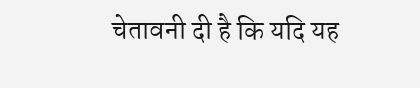चेतावनी दी है कि यदि यह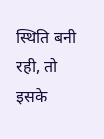स्थिति बनी रही, तो इसके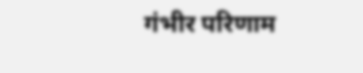गंभीर परिणाम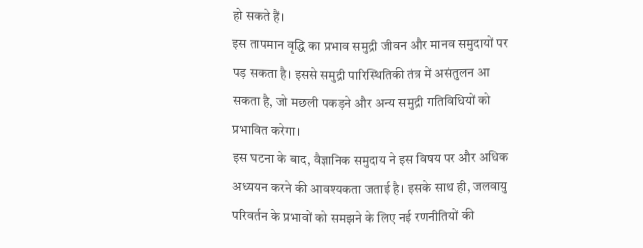हो सकते हैं।
इस तापमान वृद्धि का प्रभाव समुद्री जीवन और मानव समुदायों पर पड़ सकता है। इससे समुद्री पारिस्थितिकी तंत्र में असंतुलन आ सकता है, जो मछली पकड़ने और अन्य समुद्री गतिविधियों को प्रभावित करेगा।
इस घटना के बाद, वैज्ञानिक समुदाय ने इस विषय पर और अधिक अध्ययन करने की आवश्यकता जताई है। इसके साथ ही, जलवायु परिवर्तन के प्रभावों को समझने के लिए नई रणनीतियों की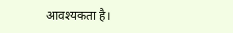आवश्यकता है।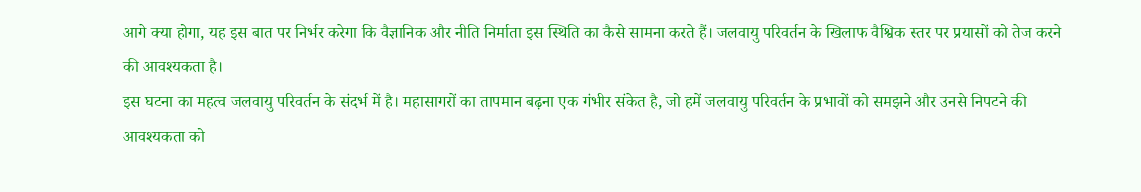आगे क्या होगा, यह इस बात पर निर्भर करेगा कि वैज्ञानिक और नीति निर्माता इस स्थिति का कैसे सामना करते हैं। जलवायु परिवर्तन के खिलाफ वैश्विक स्तर पर प्रयासों को तेज करने की आवश्यकता है।
इस घटना का महत्व जलवायु परिवर्तन के संदर्भ में है। महासागरों का तापमान बढ़ना एक गंभीर संकेत है, जो हमें जलवायु परिवर्तन के प्रभावों को समझने और उनसे निपटने की आवश्यकता को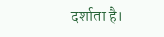दर्शाता है।